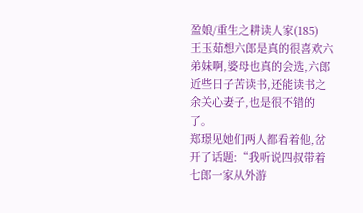盈娘/重生之耕读人家(185)
王玉茹想六郎是真的很喜欢六弟妹啊,婆母也真的会选,六郎近些日子苦读书,还能读书之余关心妻子,也是很不错的了。
郑璟见她们两人都看着他,岔开了话题:“我听说四叔带着七郎一家从外游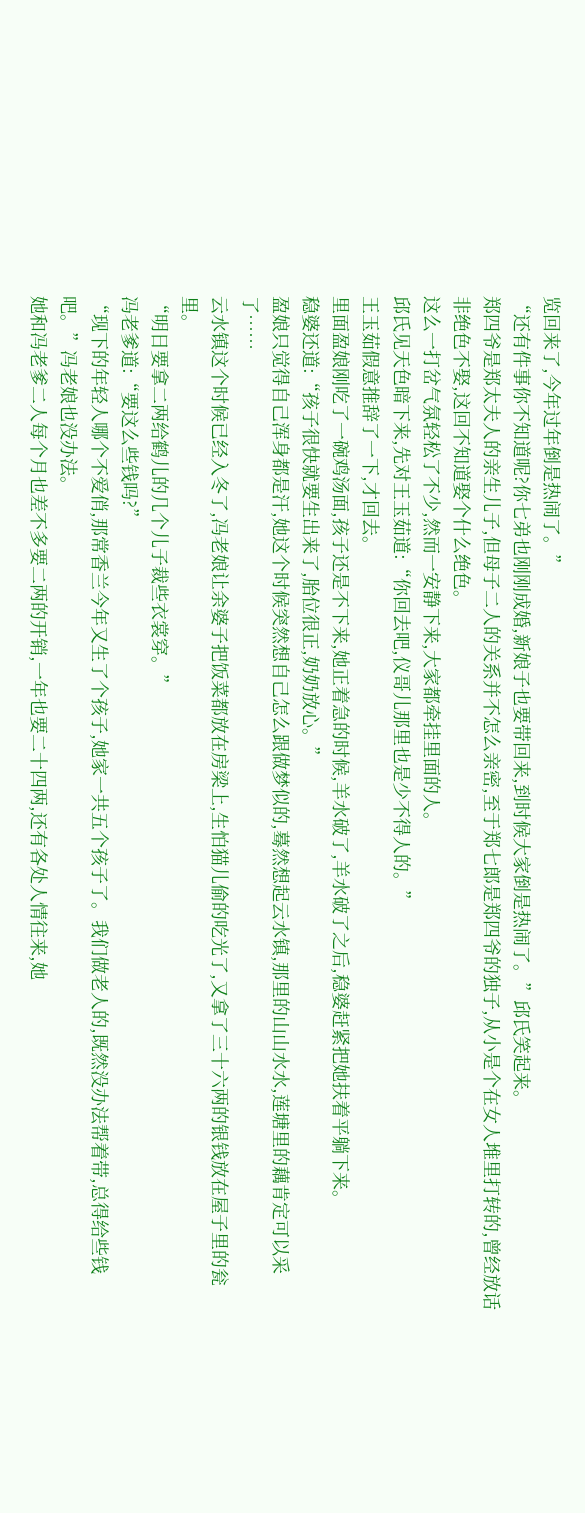览回来了,今年过年倒是热闹了。”
“还有件事你不知道呢?你七弟也刚刚成婚,新娘子也要带回来,到时候大家倒是热闹了。”邱氏笑起来。
郑四爷是郑太夫人的亲生儿子,但母子二人的关系并不怎么亲密,至于郑七郎是郑四爷的独子,从小是个在女人堆里打转的,曾经放话非绝色不娶,这回不知道娶个什么绝色。
这么一打岔气氛轻松了不少,然而一安静下来,大家都牵挂里面的人。
邱氏见天色暗下来,先对王玉茹道:“你回去吧,仪哥儿那里也是少不得人的。”
王玉茹假意推辞了一下,才回去。
里面盈娘刚吃了一碗鸡汤面,孩子还是不下来,她正着急的时候,羊水破了,羊水破了之后,稳婆赶紧把她扶着平躺下来。
稳婆还道:“孩子很快就要生出来了,胎位很正,奶奶放心。”
盈娘只觉得自己浑身都是汗,她这个时候突然想自己怎么跟做梦似的,蓦然想起云水镇,那里的山山水水,莲塘里的藕肯定可以采了……
云水镇这个时候已经入冬了,冯老娘让余婆子把饭菜都放在房梁上,生怕猫儿偷的吃光了,又拿了三十六两的银钱放在屋子里的瓮里。
“明日要拿二两给鹤儿的几个儿子裁些衣裳穿。”
冯老爹道:“要这么些钱吗?”
“现下的年轻人哪个不爱俏,那常香兰今年又生了个孩子,她家一共五个孩子了。我们做老人的,既然没办法帮着带,总得给些钱吧。”冯老娘也没办法。
她和冯老爹二人每个月也差不多要二两的开销,一年也要二十四两,还有各处人情往来,她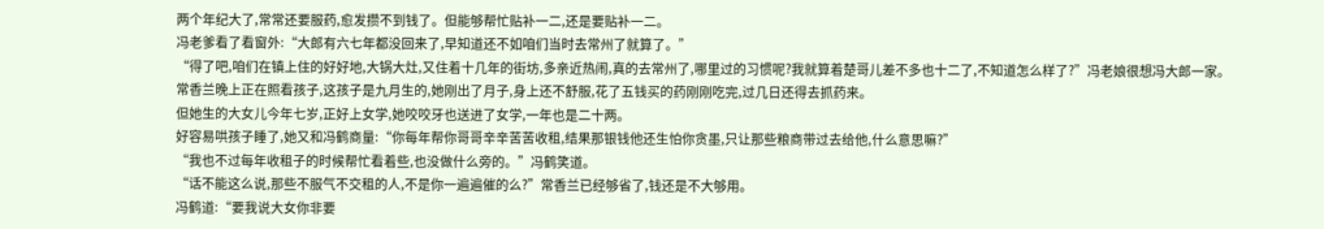两个年纪大了,常常还要服药,愈发攒不到钱了。但能够帮忙贴补一二,还是要贴补一二。
冯老爹看了看窗外:“大郎有六七年都没回来了,早知道还不如咱们当时去常州了就算了。”
“得了吧,咱们在镇上住的好好地,大锅大灶,又住着十几年的街坊,多亲近热闹,真的去常州了,哪里过的习惯呢?我就算着楚哥儿差不多也十二了,不知道怎么样了?”冯老娘很想冯大郎一家。
常香兰晚上正在照看孩子,这孩子是九月生的,她刚出了月子,身上还不舒服,花了五钱买的药刚刚吃完,过几日还得去抓药来。
但她生的大女儿今年七岁,正好上女学,她咬咬牙也送进了女学,一年也是二十两。
好容易哄孩子睡了,她又和冯鹤商量:“你每年帮你哥哥辛辛苦苦收租,结果那银钱他还生怕你贪墨,只让那些粮商带过去给他,什么意思嘛?”
“我也不过每年收租子的时候帮忙看着些,也没做什么旁的。”冯鹤笑道。
“话不能这么说,那些不服气不交租的人,不是你一遍遍催的么?”常香兰已经够省了,钱还是不大够用。
冯鹤道:“要我说大女你非要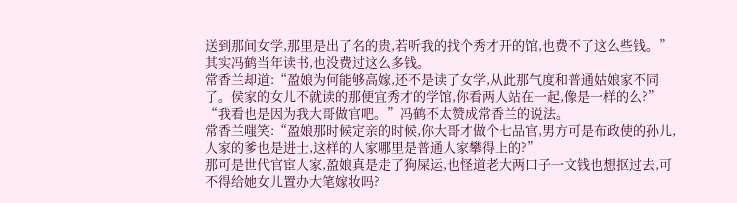送到那间女学,那里是出了名的贵,若听我的找个秀才开的馆,也费不了这么些钱。”
其实冯鹤当年读书,也没费过这么多钱。
常香兰却道:“盈娘为何能够高嫁,还不是读了女学,从此那气度和普通姑娘家不同了。侯家的女儿不就读的那便宜秀才的学馆,你看两人站在一起,像是一样的么?”
“我看也是因为我大哥做官吧。”冯鹤不太赞成常香兰的说法。
常香兰嗤笑:“盈娘那时候定亲的时候,你大哥才做个七品官,男方可是布政使的孙儿,人家的爹也是进士,这样的人家哪里是普通人家攀得上的?”
那可是世代官宦人家,盈娘真是走了狗屎运,也怪道老大两口子一文钱也想抠过去,可不得给她女儿置办大笔嫁妆吗?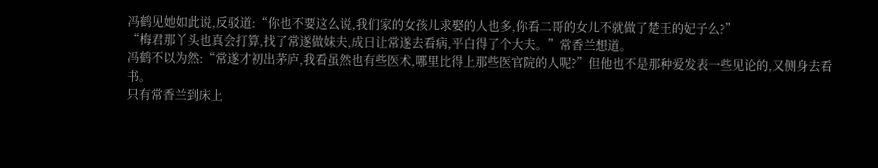冯鹤见她如此说,反驳道:“你也不要这么说,我们家的女孩儿求娶的人也多,你看二哥的女儿不就做了楚王的妃子么?”
“梅君那丫头也真会打算,找了常遂做妹夫,成日让常遂去看病,平白得了个大夫。”常香兰想道。
冯鹤不以为然:“常遂才初出茅庐,我看虽然也有些医术,哪里比得上那些医官院的人呢?”但他也不是那种爱发表一些见论的,又侧身去看书。
只有常香兰到床上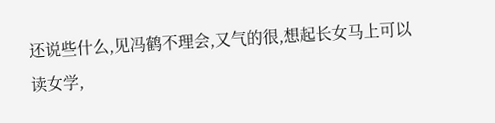还说些什么,见冯鹤不理会,又气的很,想起长女马上可以读女学,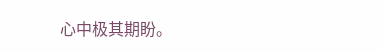心中极其期盼。